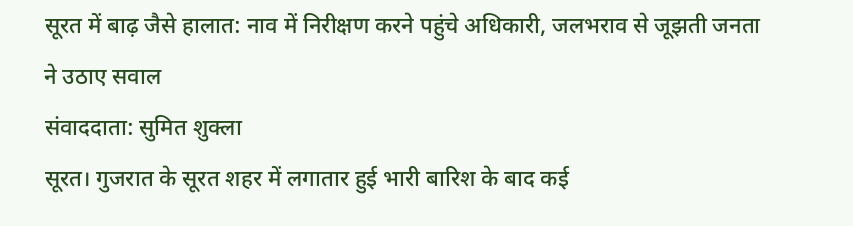सूरत में बाढ़ जैसे हालात: नाव में निरीक्षण करने पहुंचे अधिकारी, जलभराव से जूझती जनता ने उठाए सवाल
संवाददाता: सुमित शुक्ला
सूरत। गुजरात के सूरत शहर में लगातार हुई भारी बारिश के बाद कई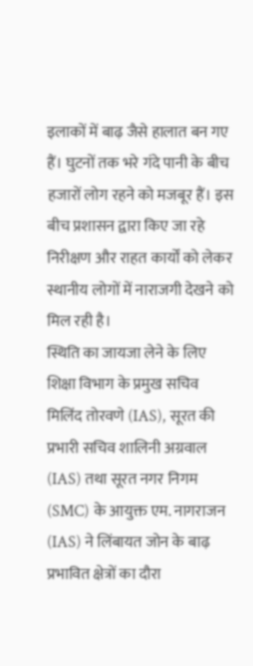इलाकों में बाढ़ जैसे हालात बन गए हैं। घुटनों तक भरे गंदे पानी के बीच हजारों लोग रहने को मजबूर हैं। इस बीच प्रशासन द्वारा किए जा रहे निरीक्षण और राहत कार्यों को लेकर स्थानीय लोगों में नाराजगी देखने को मिल रही है।
स्थिति का जायजा लेने के लिए शिक्षा विभाग के प्रमुख सचिव मिलिंद तोरवणे (IAS), सूरत की प्रभारी सचिव शालिनी अग्रवाल (IAS) तथा सूरत नगर निगम (SMC) के आयुक्त एम. नागराजन (IAS) ने लिंबायत जोन के बाढ़ प्रभावित क्षेत्रों का दौरा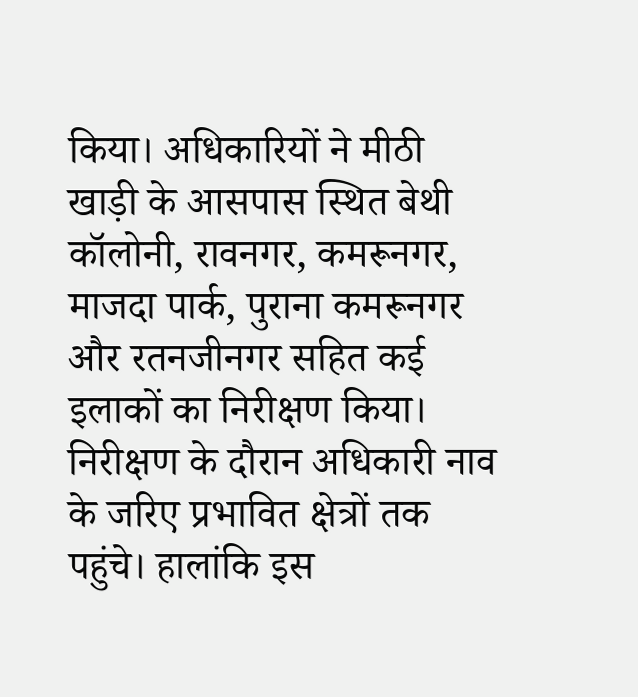किया। अधिकारियों ने मीठी खाड़ी के आसपास स्थित बेथी कॉलोनी, रावनगर, कमरूनगर, माजदा पार्क, पुराना कमरूनगर और रतनजीनगर सहित कई इलाकों का निरीक्षण किया।
निरीक्षण के दौरान अधिकारी नाव के जरिए प्रभावित क्षेत्रों तक पहुंचे। हालांकि इस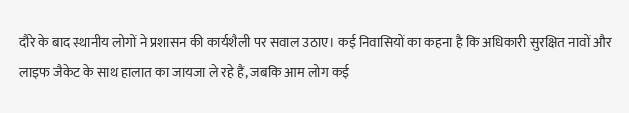दौरे के बाद स्थानीय लोगों ने प्रशासन की कार्यशैली पर सवाल उठाए। कई निवासियों का कहना है कि अधिकारी सुरक्षित नावों और लाइफ जैकेट के साथ हालात का जायजा ले रहे हैं, जबकि आम लोग कई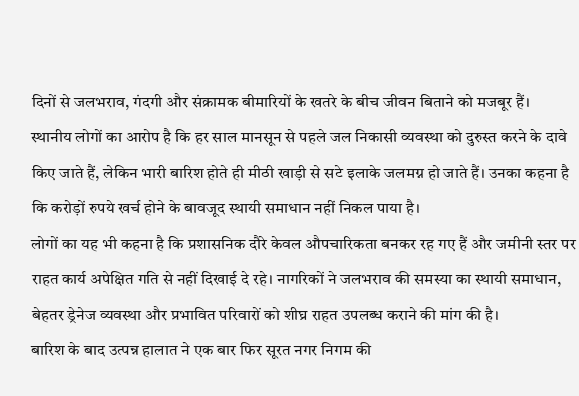दिनों से जलभराव, गंदगी और संक्रामक बीमारियों के खतरे के बीच जीवन बिताने को मजबूर हैं।
स्थानीय लोगों का आरोप है कि हर साल मानसून से पहले जल निकासी व्यवस्था को दुरुस्त करने के दावे किए जाते हैं, लेकिन भारी बारिश होते ही मीठी खाड़ी से सटे इलाके जलमग्न हो जाते हैं। उनका कहना है कि करोड़ों रुपये खर्च होने के बावजूद स्थायी समाधान नहीं निकल पाया है।
लोगों का यह भी कहना है कि प्रशासनिक दौरे केवल औपचारिकता बनकर रह गए हैं और जमीनी स्तर पर राहत कार्य अपेक्षित गति से नहीं दिखाई दे रहे। नागरिकों ने जलभराव की समस्या का स्थायी समाधान, बेहतर ड्रेनेज व्यवस्था और प्रभावित परिवारों को शीघ्र राहत उपलब्ध कराने की मांग की है।
बारिश के बाद उत्पन्न हालात ने एक बार फिर सूरत नगर निगम की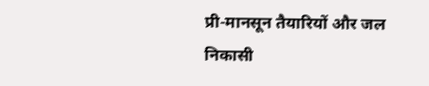प्री-मानसून तैयारियों और जल निकासी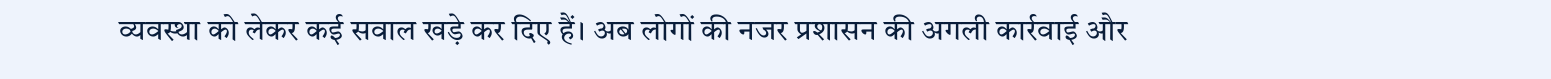व्यवस्था को लेकर कई सवाल खड़े कर दिए हैं। अब लोगों की नजर प्रशासन की अगली कार्रवाई और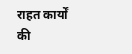राहत कार्यों की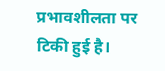प्रभावशीलता पर टिकी हुई है।